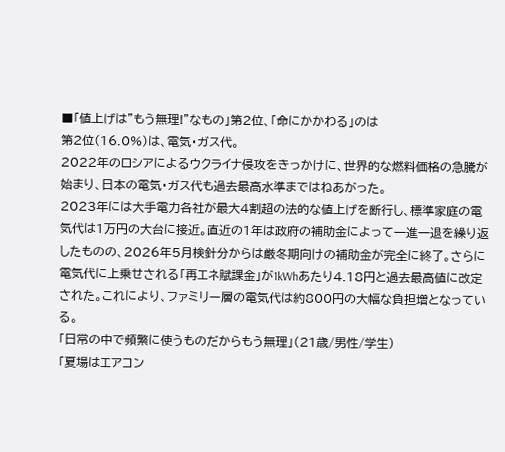■「値上げは"もう無理!"なもの」第2位、「命にかかわる」のは
第2位(16.0%)は、電気・ガス代。
2022年のロシアによるウクライナ侵攻をきっかけに、世界的な燃料価格の急騰が始まり、日本の電気・ガス代も過去最高水準まではねあがった。
2023年には大手電力各社が最大4割超の法的な値上げを断行し、標準家庭の電気代は1万円の大台に接近。直近の1年は政府の補助金によって一進一退を繰り返したものの、2026年5月検針分からは厳冬期向けの補助金が完全に終了。さらに電気代に上乗せされる「再エネ賦課金」が1kWhあたり4.18円と過去最高値に改定された。これにより、ファミリー層の電気代は約800円の大幅な負担増となっている。
「日常の中で頻繁に使うものだからもう無理」(21歳/男性/学生)
「夏場はエアコン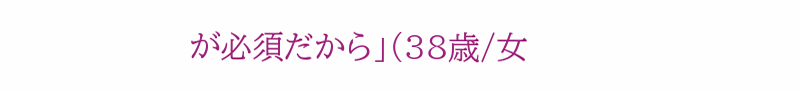が必須だから」(38歳/女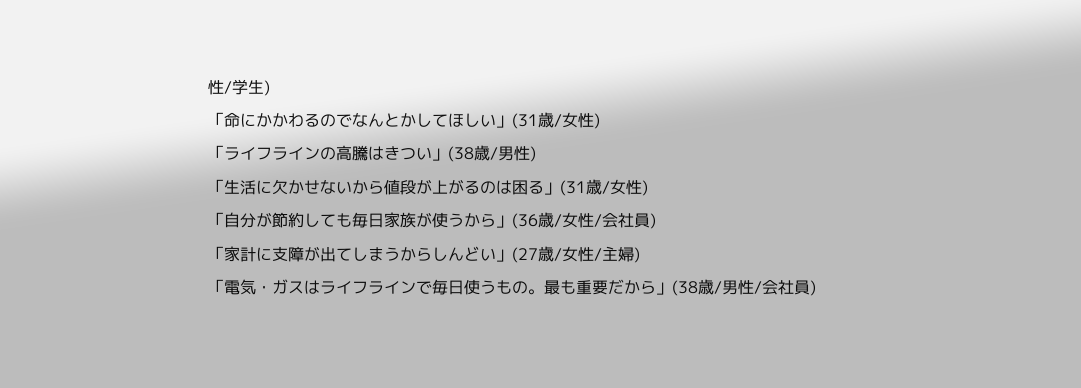性/学生)
「命にかかわるのでなんとかしてほしい」(31歳/女性)
「ライフラインの高騰はきつい」(38歳/男性)
「生活に欠かせないから値段が上がるのは困る」(31歳/女性)
「自分が節約しても毎日家族が使うから」(36歳/女性/会社員)
「家計に支障が出てしまうからしんどい」(27歳/女性/主婦)
「電気・ガスはライフラインで毎日使うもの。最も重要だから」(38歳/男性/会社員)